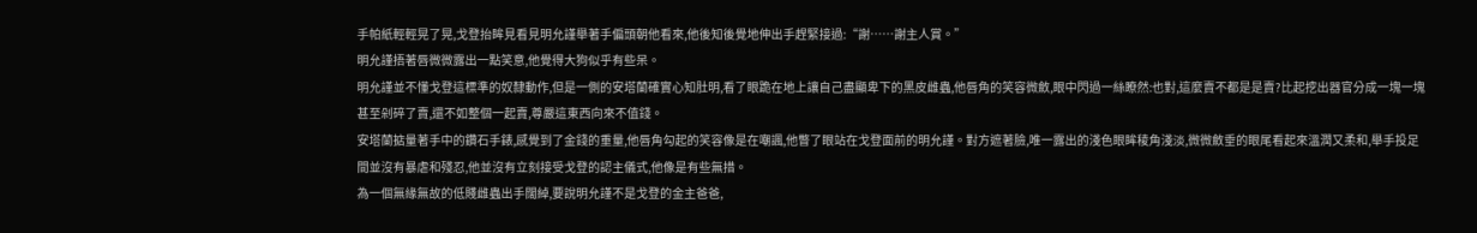手帕紙輕輕晃了晃,戈登抬眸見看見明允謹舉著手偏頭朝他看來,他後知後覺地伸出手趕緊接過:“謝……謝主人賞。”
明允謹捂著唇微微露出一點笑意,他覺得大狗似乎有些呆。
明允謹並不懂戈登這標準的奴隸動作,但是一側的安塔蘭確實心知肚明,看了眼跪在地上讓自己盡顯卑下的黑皮雌蟲,他唇角的笑容微斂,眼中閃過一絲瞭然:也對,這麼賣不都是是賣?比起挖出器官分成一塊一塊甚至剁碎了賣,還不如整個一起賣,尊嚴這東西向來不值錢。
安塔蘭掂量著手中的鑽石手錶,感覺到了金錢的重量,他唇角勾起的笑容像是在嘲諷,他瞥了眼站在戈登面前的明允謹。對方遮著臉,唯一露出的淺色眼眸稜角淺淡,微微斂垂的眼尾看起來溫潤又柔和,舉手投足間並沒有暴虐和殘忍,他並沒有立刻接受戈登的認主儀式,他像是有些無措。
為一個無緣無故的低賤雌蟲出手闊綽,要說明允謹不是戈登的金主爸爸,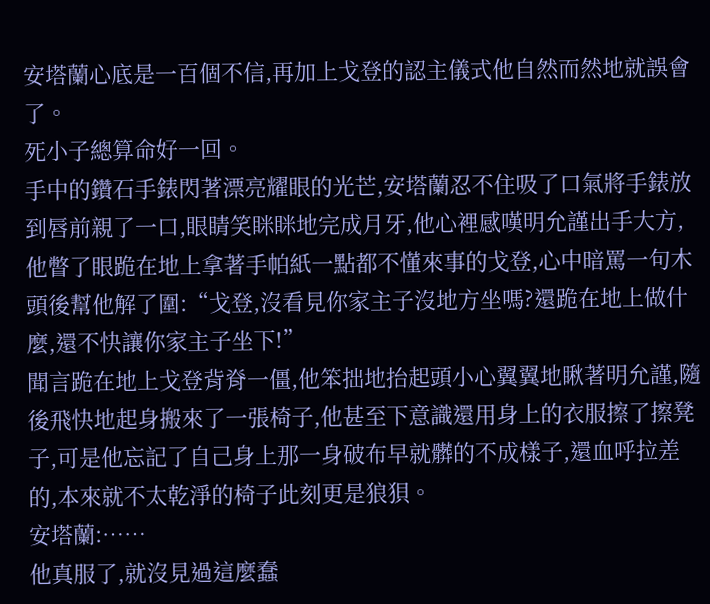安塔蘭心底是一百個不信,再加上戈登的認主儀式他自然而然地就誤會了。
死小子總算命好一回。
手中的鑽石手錶閃著漂亮耀眼的光芒,安塔蘭忍不住吸了口氣將手錶放到唇前親了一口,眼睛笑眯眯地完成月牙,他心裡感嘆明允謹出手大方,他瞥了眼跪在地上拿著手帕紙一點都不懂來事的戈登,心中暗罵一句木頭後幫他解了圍:“戈登,沒看見你家主子沒地方坐嗎?還跪在地上做什麼,還不快讓你家主子坐下!”
聞言跪在地上戈登背脊一僵,他笨拙地抬起頭小心翼翼地瞅著明允謹,隨後飛快地起身搬來了一張椅子,他甚至下意識還用身上的衣服擦了擦凳子,可是他忘記了自己身上那一身破布早就髒的不成樣子,還血呼拉差的,本來就不太乾淨的椅子此刻更是狼狽。
安塔蘭:……
他真服了,就沒見過這麼蠢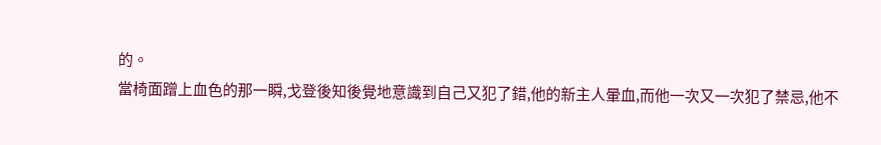的。
當椅面蹭上血色的那一瞬,戈登後知後覺地意識到自己又犯了錯,他的新主人暈血,而他一次又一次犯了禁忌,他不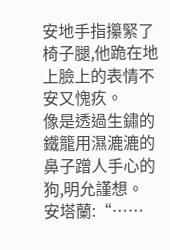安地手指攥緊了椅子腿,他跪在地上臉上的表情不安又愧疚。
像是透過生鏽的鐵籠用濕漉漉的鼻子蹭人手心的狗,明允謹想。
安塔蘭:“……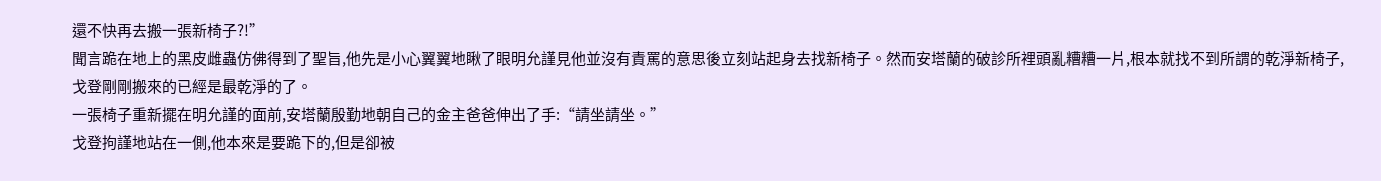還不快再去搬一張新椅子?!”
聞言跪在地上的黑皮雌蟲仿佛得到了聖旨,他先是小心翼翼地瞅了眼明允謹見他並沒有責罵的意思後立刻站起身去找新椅子。然而安塔蘭的破診所裡頭亂糟糟一片,根本就找不到所謂的乾淨新椅子,戈登剛剛搬來的已經是最乾淨的了。
一張椅子重新擺在明允謹的面前,安塔蘭殷勤地朝自己的金主爸爸伸出了手:“請坐請坐。”
戈登拘謹地站在一側,他本來是要跪下的,但是卻被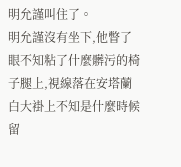明允謹叫住了。
明允謹沒有坐下,他瞥了眼不知粘了什麼髒污的椅子腿上,視線落在安塔蘭白大褂上不知是什麼時候留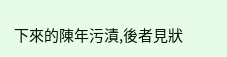下來的陳年污漬,後者見狀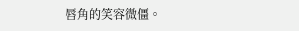唇角的笑容微僵。